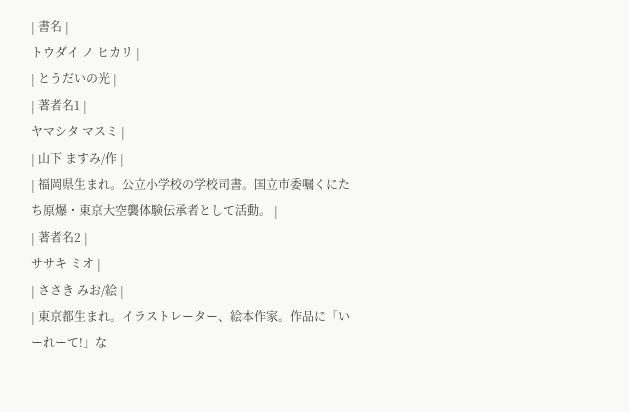| 書名 |
トウダイ ノ ヒカリ |
| とうだいの光 |
| 著者名1 |
ヤマシタ マスミ |
| 山下 ますみ/作 |
| 福岡県生まれ。公立小学校の学校司書。国立市委嘱くにたち原爆・東京大空襲体験伝承者として活動。 |
| 著者名2 |
ササキ ミオ |
| ささき みお/絵 |
| 東京都生まれ。イラストレーター、絵本作家。作品に「いーれーて!」な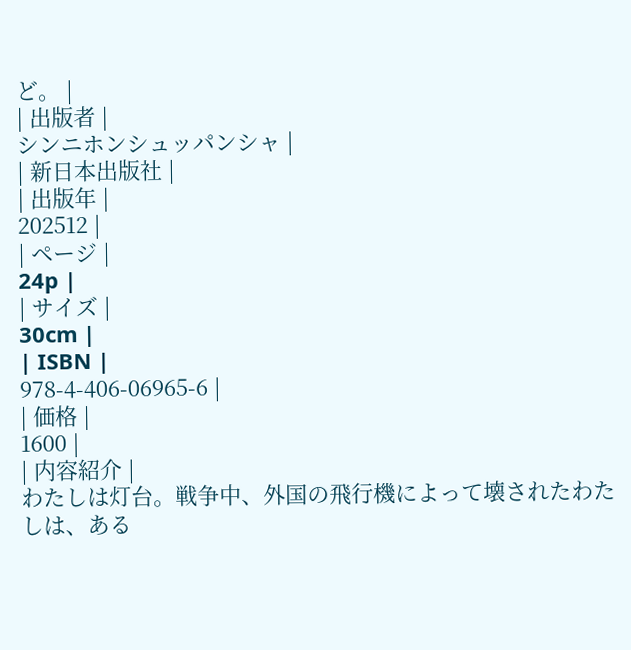ど。 |
| 出版者 |
シンニホンシュッパンシャ |
| 新日本出版社 |
| 出版年 |
202512 |
| ページ |
24p |
| サイズ |
30cm |
| ISBN |
978-4-406-06965-6 |
| 価格 |
1600 |
| 内容紹介 |
わたしは灯台。戦争中、外国の飛行機によって壊されたわたしは、ある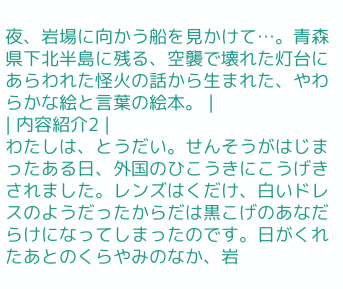夜、岩場に向かう船を見かけて…。青森県下北半島に残る、空襲で壊れた灯台にあらわれた怪火の話から生まれた、やわらかな絵と言葉の絵本。 |
| 内容紹介2 |
わたしは、とうだい。せんそうがはじまったある日、外国のひこうきにこうげきされました。レンズはくだけ、白いドレスのようだったからだは黒こげのあなだらけになってしまったのです。日がくれたあとのくらやみのなか、岩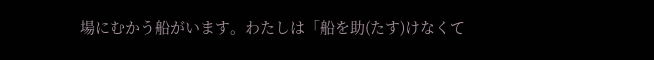場にむかう船がいます。わたしは「船を助(たす)けなくて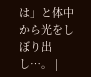は」と体中から光をしぼり出し…。 |